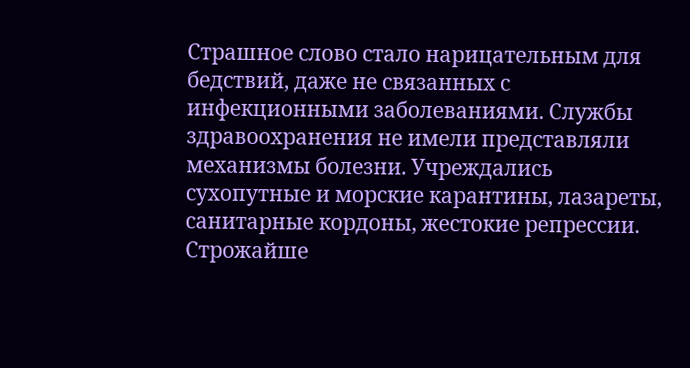Страшное слово стало нарицательным для бедствий, даже не связанных с инфекционными заболеваниями. Службы здравоохранения не имели представляли механизмы болезни. Учреждались сухопутные и морские карантины, лазареты, санитарные кордоны, жестокие репрессии. Строжайше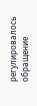регулировалось обращение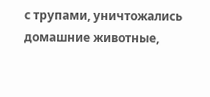с трупами, уничтожались домашние животные,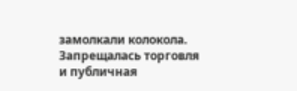замолкали колокола. Запрещалась торговля и публичная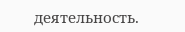деятельность.